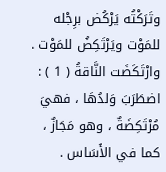وتَرَكْتُه يَرْكُض برِجْله للمَوْت ويَرْتَكِضُ للمَوْت .
وارْتَكَضَت النَّاقةُ ( 1 ) : اضطَرَبَ وَلدُهَا ، فهيَ مُرْتَكِضَةٌ ، وهو مَجَازٌ ، كما في الأَسَاس .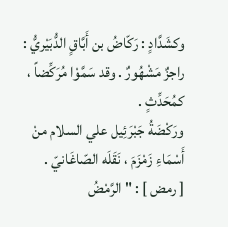وكشَدَّادٍ : رَكّاضُ بن أَبَّاقٍ الدُّبَيْريُّ : راجزٌ مَشْهُورٌ . وقد سَمَّوْا مُرَكِّضاً ، كمُحَدِّثٍ .
ورَكْضَةُ جَبْرَئِيل علي السلام منْ أَسْمَاءِ زَمْزَمَ ، نَقَلَه الصّاغَانيّ .
[ رمض ] : " الرَّمْضُ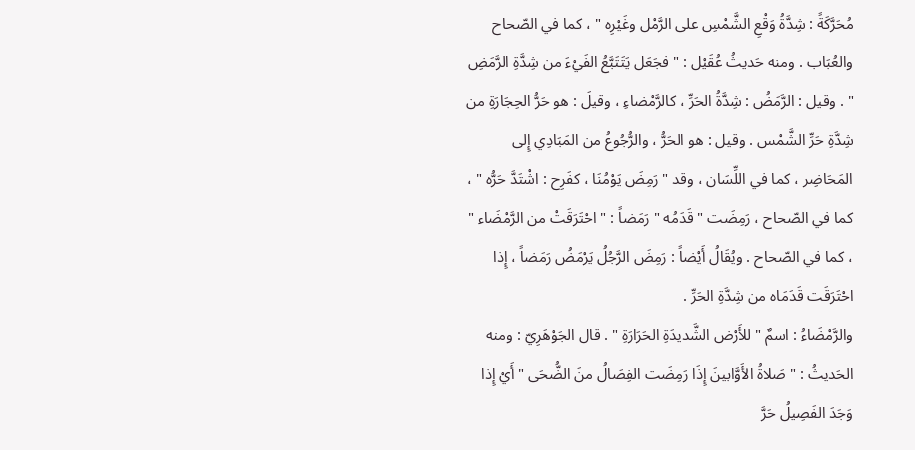مُحَرَّكَةً : شِدَّةُ وَقْعِ الشَّمْسِ على الرَّمْل وغَيْرِه " ، كما في الصّحاح والعُبَاب . ومنه حَديثُ عُقَيْل : " فجَعَل يَتَتَبَّعُ الفَيْءَ من شِدَّةِ الرَّمَضِ " . وقيل : الرَّمَضُ : شِدَّةُ الحَرِّ ، كالرَّمْضاءِ ، وقيلَ : هو حَرُّ الحِجَارَةِ من شِدَّةِ حَرِّ الشَّمْس . وقيل : هو الحَرُّ ، والرُّجُوعُ من المَبَادِي إِلى المَحَاضِر ، كما في اللِّسَان ، وقد " رَمِضَ يَوْمُنَا ، كفَرِح : اشْتَدَّ حَرُّه " ، كما في الصّحاح ، رَمِضَت " قَدَمُه " رَمَضاً : " احْتَرَقَتْ من الرَّمْضَاء " ، كما في الصّحاح . ويُقَالُ أَيْضاً : رَمِضَ الرَّجُلُ يَرْمَضُ رَمَضاً ، إِذا احْتَرَقَت قَدَمَاه من شِدَّةِ الحَرِّ .
والرَّمْضَاءُ : اسمٌ " للأَرْض الشَّديدَةِ الحَرَارَةِ " . قال الجَوْهَرِيّ : ومنه الحَديثُ : " صَلاةُ الأَوَّابينَ إِذَا رَمِضَت الفِصَالُ منَ الضُّحَى " أَيْ إِذا وَجَدَ الفَصِيلُ حَرَّ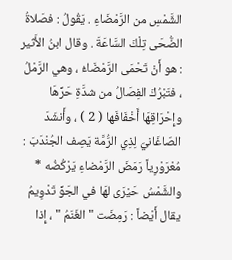الشَّمْسِ من الرَّمْضَاءِ . يَقُولُ : فصَلاةُ الضُّحَى تِلْكَ السَّاعَةَ . وقال ابنُ الأَثير : هو أَنْ تَحْمَى الرَّمْضَاءُ ، وهي الرَّمْلُ ، فتَبْرُكَ الفِصَالُ من شدَّةِ حَرِّهَا وإِحْرَاقِهَا أَخْفَافَها ( 2 ) ، وأَنشَدَ الصّاغَانيّ لِذِي الرُّمَّة يَصِف الجُنْدَبَ :
مُعْرَوْرِياً رَمَضَ الرَّمْضاءِ يَرْكُضُه * والشَّمْسُ حَيْرَى لهَا في الجَوِّ تَدْوِيمُ
يقال أَيْضاً : رَمِضَت " الغَنَمُ " ، إِذا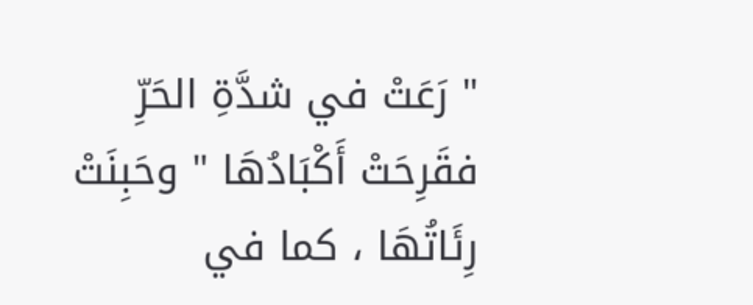" رَعَتْ في شدَّةِ الحَرِّ فقَرِحَتْ أَكْبَادُهَا " وحَبِنَتْ رِئَاتُهَا ، كما في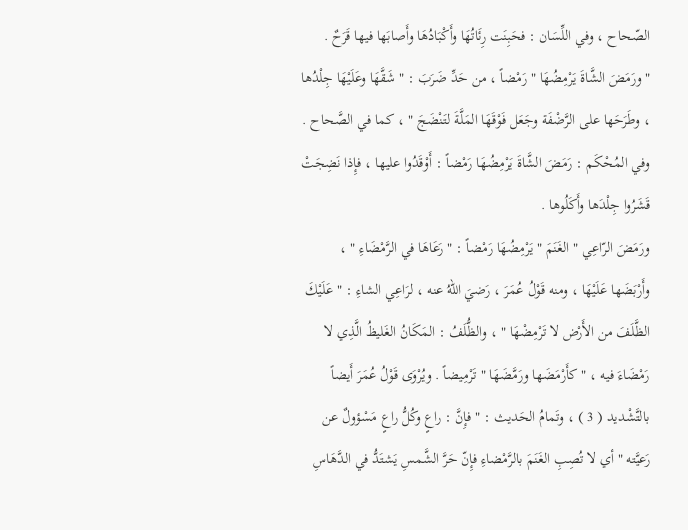الصّحاح ، وفي اللِّسَان : فحَبِنَت رِئَاتُهَا وأَكْبَادُهَا وأَصابَها فيها قَرَحٌ .
" ورَمَضَ الشَّاةَ يَرْمِضُهَا " رَمْضاً ، من حَدِّ ضَرَبَ : " شَقَّهَا وعَلَيْهَا جِلْدُها ، وطَرَحَها على الرَّضْفَة وجَعَل فَوْقَهَا المَلَّةَ لتَنْضَجَ " ، كما في الصَّحاح . وفي المُحْكَم : رَمَضَ الشَّاةَ يَرْمِضُهَا رَمْضاً : أَوْقَدُوا عليها ، فإِذا نَضِجَتْ قَشَرُوا جِلْدَها وأَكَلُوها .
ورَمَضَ الرّاعِي " الغَنَمَ " يَرْمِضُهَا رَمْضاً : " رَعَاهَا في الرَّمْضَاءِ " ، وأَرْبَضَها عَلَيْهَا ، ومنه قَوْلُ عُمَرَ ، رَضيَ اللهُ عنه ، لرَاعِي الشاءِ : " عَلَيْكَ الظَّلَفَ من الأَرْض لا تَرْمِضْهَا " ، والظُّلَفُ : المَكَانُ الغَليظُ الَّذِي لا رَمْضَاءَ فيه ، " كأَرْمَضَها ورَمَّضَهَا " تَرْمِيضاً . ويُرْوَى قَوْلُ عُمَرَ أَيضاً بالتَّشْديد ( 3 ) ، وتَمامُ الحَديث : " فإِنَّ : راعٍ وكُلُّ راعٍ مَسْؤولٌ عن رَعيَّته " أي لا تُصِبِ الغَنَمَ بالرَّمْضاءِ فإِنّ حَرَّ الشَّمسِ يَشتَدُّ في الدَّهَاسِ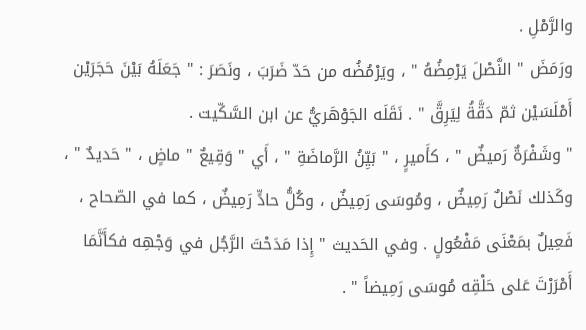والرَّمْلِ .
ورَمَضَ " النَّصْلَ يَرْمِضُهُ " ، ويَرْمُضُه من حَدّ ضَرَبَ ، ونَصَرَ : " جَعَلَهُ بَيْنَ حَجَرَيْن أَمْلَسَيْن ثمّ دَقَّةُ لِيَرِقَّ " . نَقَلَه الجَوْهَريُّ عن ابن السَّكّيت .
" وشَفْرَةٌ رَميضٌ " ، كأَميرٍ ، " بَيِّنُ الرَّماضَةِ " ، أَي " وَقِيعٌ " ماضٍ ، " حَديدٌ " ، وكَذلك نَصْلٌ رَمِيضٌ ، ومُوسَى رَمِيضٌ ، وكُلُّ حادٍّ رَمِيضٌ ، كما في الصّحاح ، فَعِيلٌ بمَعْنَى مَفْعُولٍ . وفي الحَديث " إِذا مَدَحْتَ الرَّجُل في وَجْهِه فكأَنَّمَا أَمْرَرْتَ عَلى حَلْقِه مُوسَى رَمِيضاً " .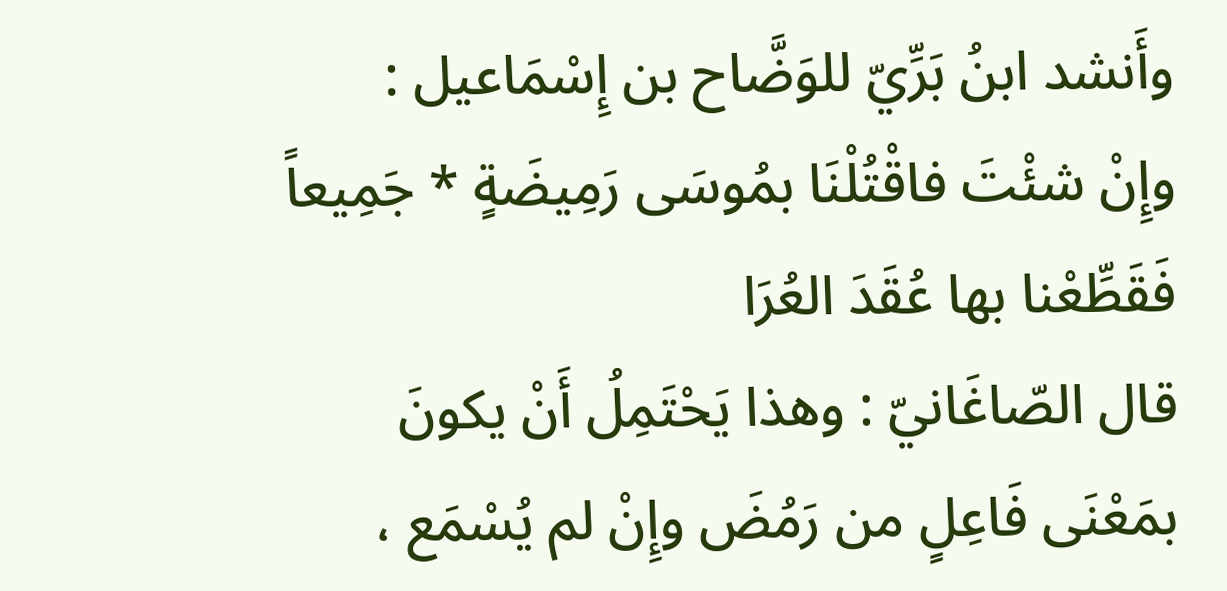وأَنشد ابنُ بَرِّيّ للوَضَّاح بن إِسْمَاعيل :
وإِنْ شئْتَ فاقْتُلْنَا بمُوسَى رَمِيضَةٍ * جَمِيعاً فَقَطِّعْنا بها عُقَدَ العُرَا
قال الصّاغَانيّ : وهذا يَحْتَمِلُ أَنْ يكونَ بمَعْنَى فَاعِلٍ من رَمُضَ وإِنْ لم يُسْمَع ،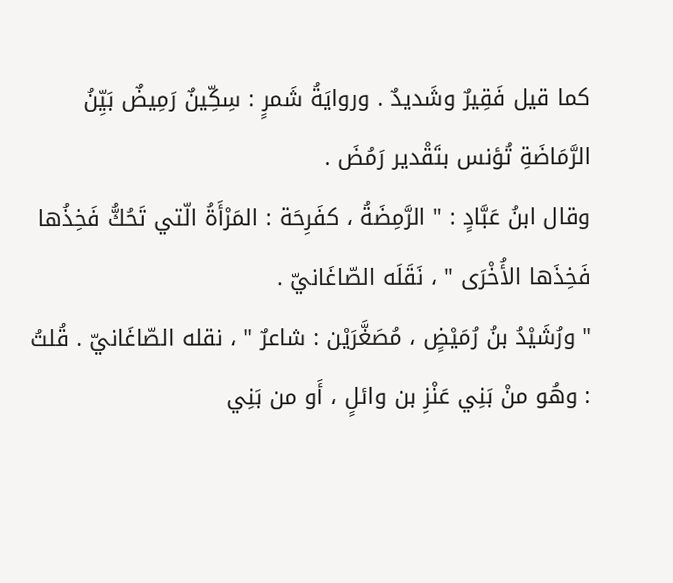كما قيل فَقِيرٌ وشَديدٌ . وروايَةُ شَمرٍ : سِكِّينٌ رَمِيضٌ بَيِّنُ الرَّمَاضَةِ تُؤنس بتَقْدير رَمُضَ .
وقال ابنُ عَبَّادٍ : " الرَّمِضَةُ ، كفَرِحَة : المَرْأَةُ الّتي تَحُكُّ فَخِذُها فَخِذَها الأُخْرَى " ، نَقَلَه الصّاغَانيّ .
" ورُشَيْدُ بنُ رُمَيْضٍ ، مُصَغَّرَيْن : شاعرٌ " ، نقله الصّاغَانيّ . قُلتُ : وهُو منْ بَنِي عَنْزِ بن وائلٍ ، أَو من بَنِي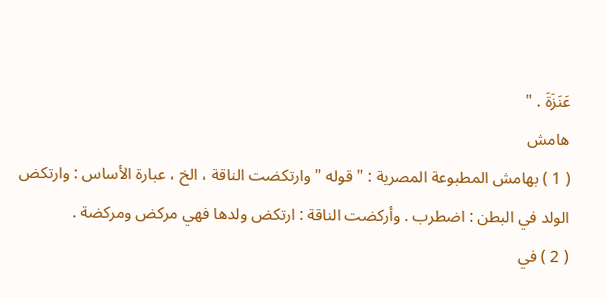عَنَزَةَ . "
هامش
( 1 ) بهامش المطبوعة المصرية : " قوله " وارتكضت الناقة ، الخ ، عبارة الأساس : وارتكض الولد في البطن : اضطرب . وأركضت الناقة : ارتكض ولدها فهي مركض ومركضة .
( 2 ) في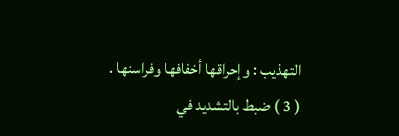التهذيب : وإحراقها أخفافها وفراسنها .
( 3 ) ضبط بالتشديد في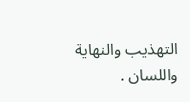التهذيب والنهاية واللسان .